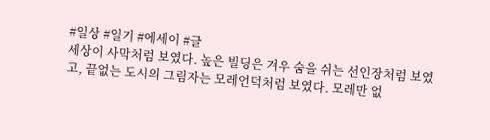#일상 #일기 #에세이 #글
세상이 사막처럼 보였다. 높은 빌딩은 겨우 숨을 쉬는 선인장처럼 보였고, 끝없는 도시의 그림자는 모레언덕처럼 보였다. 모레만 없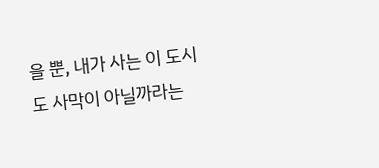을 뿐, 내가 사는 이 도시도 사막이 아닐까라는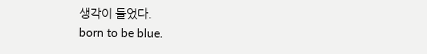생각이 들었다.
born to be blue.